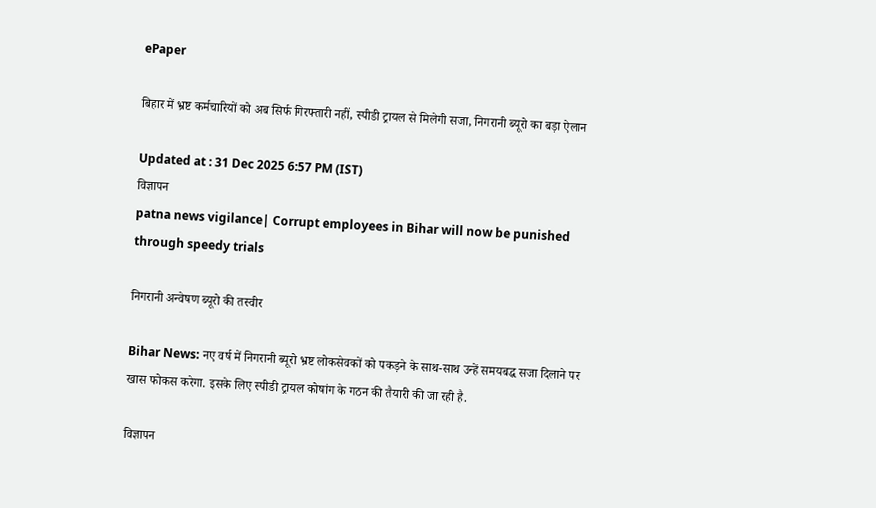ePaper

बिहार में भ्रष्ट कर्मचारियों को अब सिर्फ गिरफ्तारी नहीं, स्पीडी ट्रायल से मिलेगी सजा, निगरानी ब्यूरो का बड़ा ऐलान

Updated at : 31 Dec 2025 6:57 PM (IST)
विज्ञापन
patna news vigilance| Corrupt employees in Bihar will now be punished through speedy trials

निगरानी अन्वेषण ब्यूरो की तस्वीर

Bihar News: नए वर्ष में निगरानी ब्यूरो भ्रष्ट लोकसेवकों को पकड़ने के साथ-साथ उन्हें समयबद्ध सजा दिलाने पर खास फोकस करेगा. इसके लिए स्पीडी ट्रायल कोषांग के गठन की तैयारी की जा रही है.

विज्ञापन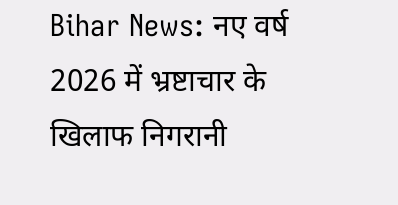Bihar News: नए वर्ष 2026 में भ्रष्टाचार के खिलाफ निगरानी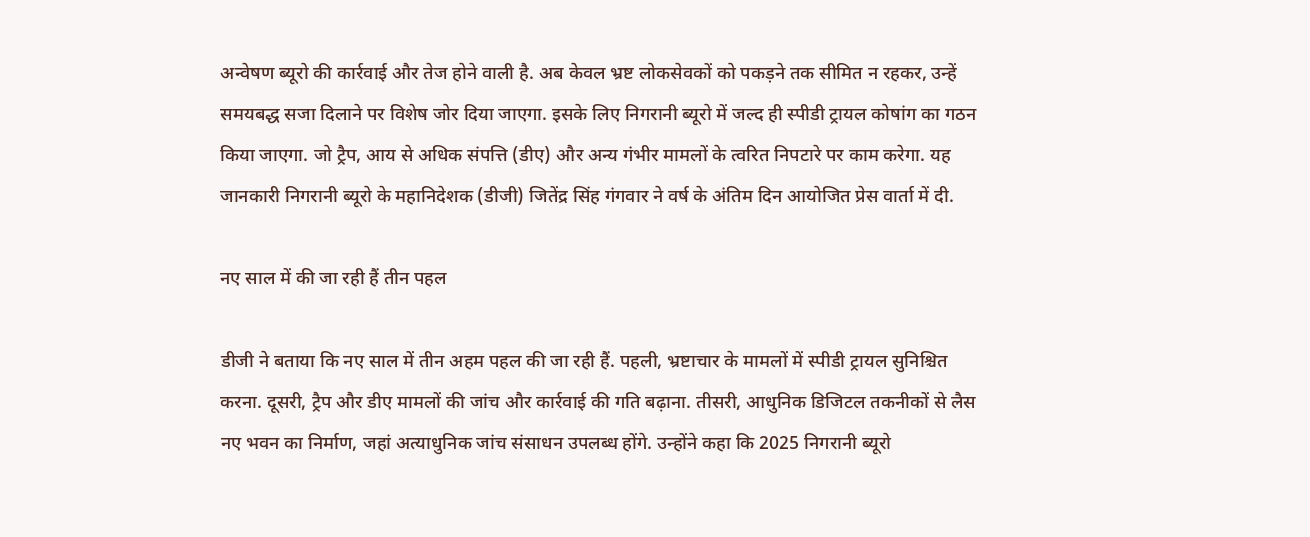अन्वेषण ब्यूरो की कार्रवाई और तेज होने वाली है. अब केवल भ्रष्ट लोकसेवकों को पकड़ने तक सीमित न रहकर, उन्हें समयबद्ध सजा दिलाने पर विशेष जोर दिया जाएगा. इसके लिए निगरानी ब्यूरो में जल्द ही स्पीडी ट्रायल कोषांग का गठन किया जाएगा. जो ट्रैप, आय से अधिक संपत्ति (डीए) और अन्य गंभीर मामलों के त्वरित निपटारे पर काम करेगा. यह जानकारी निगरानी ब्यूरो के महानिदेशक (डीजी) जितेंद्र सिंह गंगवार ने वर्ष के अंतिम दिन आयोजित प्रेस वार्ता में दी.

नए साल में की जा रही हैं तीन पहल

डीजी ने बताया कि नए साल में तीन अहम पहल की जा रही हैं. पहली, भ्रष्टाचार के मामलों में स्पीडी ट्रायल सुनिश्चित करना. दूसरी, ट्रैप और डीए मामलों की जांच और कार्रवाई की गति बढ़ाना. तीसरी, आधुनिक डिजिटल तकनीकों से लैस नए भवन का निर्माण, जहां अत्याधुनिक जांच संसाधन उपलब्ध होंगे. उन्होंने कहा कि 2025 निगरानी ब्यूरो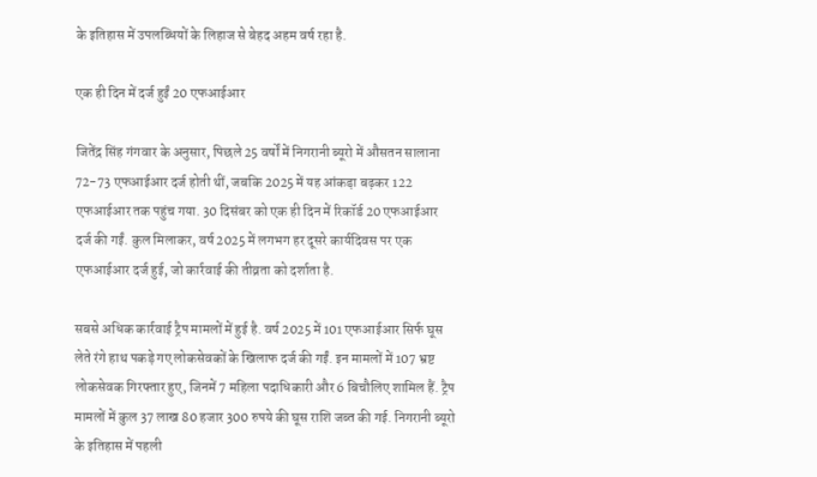के इतिहास में उपलब्धियों के लिहाज से बेहद अहम वर्ष रहा है.

एक ही दिन में दर्ज हुईं 20 एफआईआर

जितेंद्र सिंह गंगवार के अनुसार, पिछले 25 वर्षों में निगरानी ब्यूरो में औसतन सालाना 72-73 एफआईआर दर्ज होती थीं, जबकि 2025 में यह आंकड़ा बढ़कर 122 एफआईआर तक पहुंच गया. 30 दिसंबर को एक ही दिन में रिकॉर्ड 20 एफआईआर दर्ज की गईं. कुल मिलाकर, वर्ष 2025 में लगभग हर दूसरे कार्यदिवस पर एक एफआईआर दर्ज हुई, जो कार्रवाई की तीव्रता को दर्शाता है.

सबसे अधिक कार्रवाई ट्रैप मामलों में हुई है. वर्ष 2025 में 101 एफआईआर सिर्फ घूस लेते रंगे हाथ पकड़े गए लोकसेवकों के खिलाफ दर्ज की गईं. इन मामलों में 107 भ्रष्ट लोकसेवक गिरफ्तार हुए, जिनमें 7 महिला पदाधिकारी और 6 बिचौलिए शामिल हैं. ट्रैप मामलों में कुल 37 लाख 80 हजार 300 रुपये की घूस राशि जब्त की गई. निगरानी ब्यूरो के इतिहास में पहली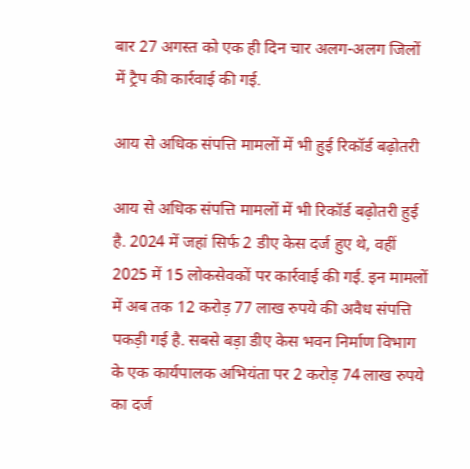बार 27 अगस्त को एक ही दिन चार अलग-अलग जिलों में ट्रैप की कार्रवाई की गई.

आय से अधिक संपत्ति मामलों में भी हुई रिकॉर्ड बढ़ोतरी

आय से अधिक संपत्ति मामलों में भी रिकॉर्ड बढ़ोतरी हुई है. 2024 में जहां सिर्फ 2 डीए केस दर्ज हुए थे, वहीं 2025 में 15 लोकसेवकों पर कार्रवाई की गई. इन मामलों में अब तक 12 करोड़ 77 लाख रुपये की अवैध संपत्ति पकड़ी गई है. सबसे बड़ा डीए केस भवन निर्माण विभाग के एक कार्यपालक अभियंता पर 2 करोड़ 74 लाख रुपये का दर्ज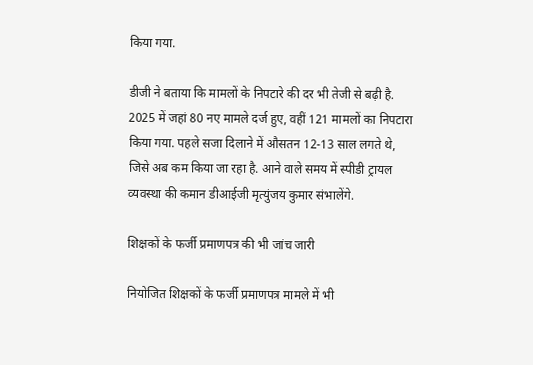किया गया.

डीजी ने बताया कि मामलों के निपटारे की दर भी तेजी से बढ़ी है. 2025 में जहां 80 नए मामले दर्ज हुए, वहीं 121 मामलों का निपटारा किया गया. पहले सजा दिलाने में औसतन 12-13 साल लगते थे, जिसे अब कम किया जा रहा है. आने वाले समय में स्पीडी ट्रायल व्यवस्था की कमान डीआईजी मृत्युंजय कुमार संभालेंगे.

शिक्षकों के फर्जी प्रमाणपत्र की भी जांच जारी

नियोजित शिक्षकों के फर्जी प्रमाणपत्र मामले में भी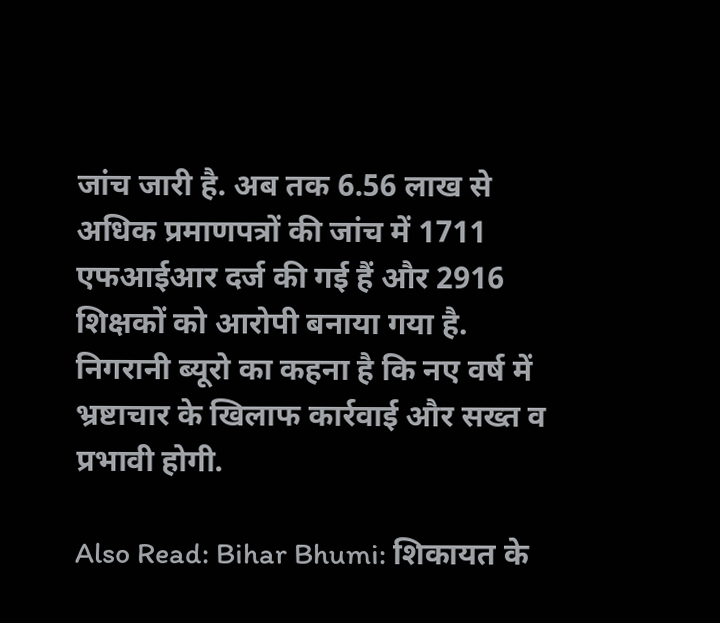जांच जारी है. अब तक 6.56 लाख से अधिक प्रमाणपत्रों की जांच में 1711 एफआईआर दर्ज की गई हैं और 2916 शिक्षकों को आरोपी बनाया गया है. निगरानी ब्यूरो का कहना है कि नए वर्ष में भ्रष्टाचार के खिलाफ कार्रवाई और सख्त व प्रभावी होगी.

Also Read: Bihar Bhumi: शिकायत के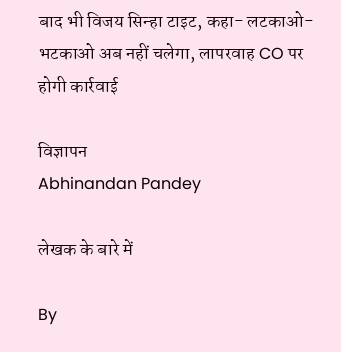बाद भी विजय सिन्हा टाइट, कहा- लटकाओ-भटकाओ अब नहीं चलेगा, लापरवाह CO पर होगी कार्रवाई

विज्ञापन
Abhinandan Pandey

लेखक के बारे में

By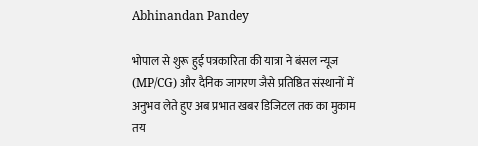Abhinandan Pandey

भोपाल से शुरू हुई पत्रकारिता की यात्रा ने बंसल न्यूज (MP/CG) और दैनिक जागरण जैसे प्रतिष्ठित संस्थानों में अनुभव लेते हुए अब प्रभात खबर डिजिटल तक का मुकाम तय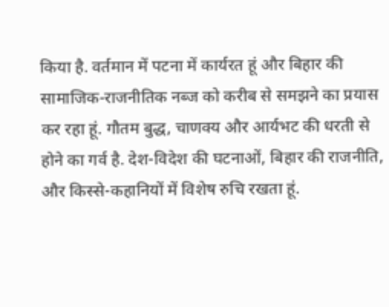किया है. वर्तमान में पटना में कार्यरत हूं और बिहार की सामाजिक-राजनीतिक नब्ज को करीब से समझने का प्रयास कर रहा हूं. गौतम बुद्ध, चाणक्य और आर्यभट की धरती से होने का गर्व है. देश-विदेश की घटनाओं, बिहार की राजनीति, और किस्से-कहानियों में विशेष रुचि रखता हूं.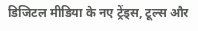डिजिटल मीडिया के नए ट्रेंड्स, टूल्स और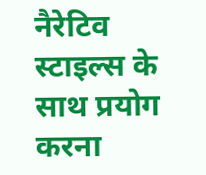नैरेटिव स्टाइल्स के साथ प्रयोग करना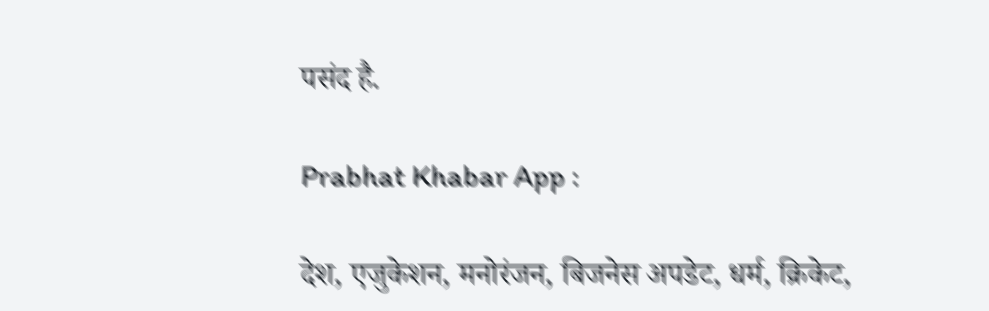पसंद है.

Prabhat Khabar App :

देश, एजुकेशन, मनोरंजन, बिजनेस अपडेट, धर्म, क्रिकेट,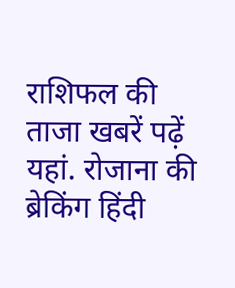राशिफल की ताजा खबरें पढ़ें यहां. रोजाना की ब्रेकिंग हिंदी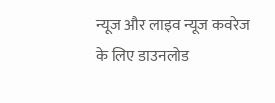न्यूज और लाइव न्यूज कवरेज के लिए डाउनलोड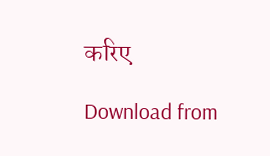करिए

Download from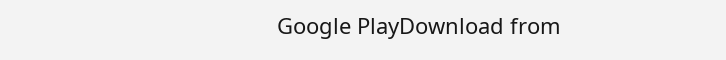Google PlayDownload from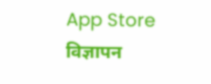App Store
विज्ञापन